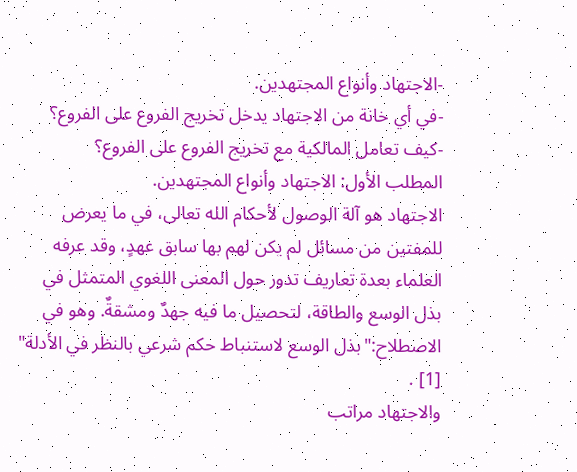-الاجتهاد وأنواع المجتهدين.
-في أي خانة من الاجتهاد يدخل تخريج الفروع على الفروع؟
-كيف تعامل المالكية مع تخريج الفروع على الفروع؟
المطلب الأول: الاجتهاد وأنواع المجتهدين.
الاجتهاد هو آلة الوصول لأحكام الله تعالى، في ما يعرض للمفتين من مسائل لم يكن لهم بها سابق عهدٍ، وقد عرفه العلماء بعدة تعاريف تدور حول المعنى اللغوي المتمثل في بذل الوسع والطاقة، لتحصيل ما فيه جهدٌ ومشقةٌ. وهو في الاصطلاح:"بذل الوسع لاستنباط حكم شرعي بالنظر في الأدلة" [1] .
والاجتهاد مراتب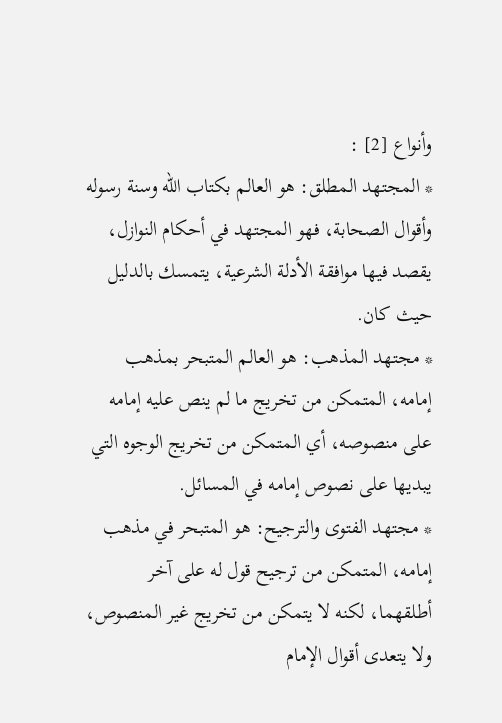وأنواع [2] :
* المجتهد المطلق: هو العالم بكتاب الله وسنة رسوله وأقوال الصحابة، فهو المجتهد في أحكام النوازل، يقصد فيها موافقة الأدلة الشرعية، يتمسك بالدليل حيث كان.
* مجتهد المذهب: هو العالم المتبحر بمذهب إمامه، المتمكن من تخريج ما لم ينص عليه إمامه على منصوصه، أي المتمكن من تخريج الوجوه التي يبديها على نصوص إمامه في المسائل.
* مجتهد الفتوى والترجيح: هو المتبحر في مذهب إمامه، المتمكن من ترجيح قول له على آخر أطلقهما، لكنه لا يتمكن من تخريج غير المنصوص، ولا يتعدى أقوال الإمام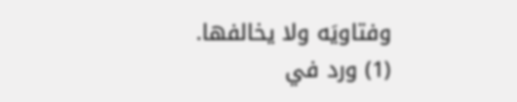وفتاويَه ولا يخالفها.
(1) ورد في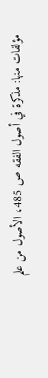مؤلفات منها: مذكرة في أصول الفقه ص 485، الأصول من علم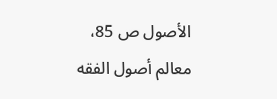الأصول ص 85، معالم أصول الفقه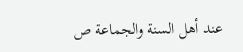عند أهل السنة والجماعة ص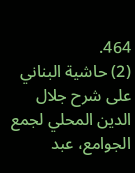464.
(2) حاشية البناني على شرح جلال الدين المحلي لجمع الجوامع، عبد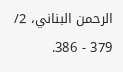الرحمن البناني، 2/ 379 - 386.